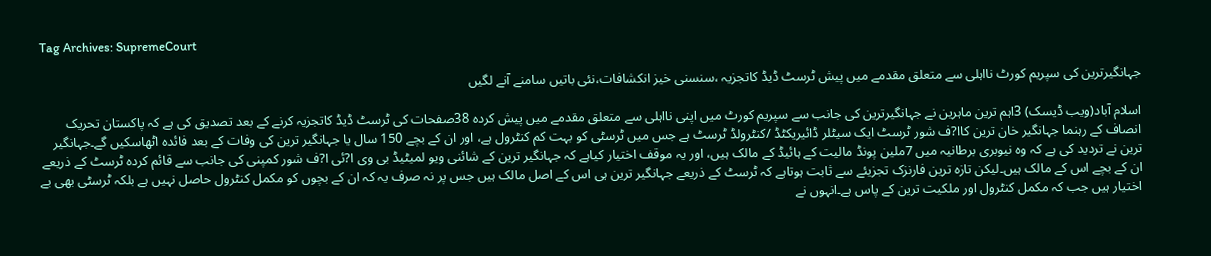Tag Archives: SupremeCourt

جہانگیرترین کی سپریم کورٹ نااہلی سے متعلق مقدمے میں پیش ٹرسٹ ڈیڈ کاتجزیہ ،سنسنی خیز انکشافات،نئی باتیں سامنے آنے لگیں

اسلام آباد(ویب ڈیسک) 3اہم ترین ماہرین نے جہانگیرترین کی جانب سے سپریم کورٹ میں اپنی نااہلی سے متعلق مقدمے میں پیش کردہ 38صفحات کی ٹرسٹ ڈیڈ کاتجزیہ کرنے کے بعد تصدیق کی ہے کہ پاکستان تحریک انصاف کے رہنما جہانگیر خان ترین کاا?ف شور ٹرسٹ ایک سیٹلر ڈائیریکٹڈ /کنٹرولڈ ٹرسٹ ہے جس میں ٹرسٹی کو بہت کم کنٹرول ہے، اور ان کے بچے 150 سال یا جہانگیر ترین کی وفات کے بعد فائدہ اٹھاسکیں گے۔جہانگیر ترین نے تردید کی ہے کہ وہ نیوبری برطانیہ میں 7ملین پونڈ مالیت کے ہائیڈ کے مالک ہیں، اور یہ موقف اختیار کیاہے کہ جہانگیر ترین کے شائنی ویو لمیٹیڈ بی وی ا?ئی ا?ف شور کمپنی کی جانب سے قائم کردہ ٹرسٹ کے ذریعے ان کے بچے اس کے مالک ہیں۔لیکن تازہ ترین فارنزک تجزیئے سے ثابت ہوتاہے کہ ٹرسٹ کے ذریعے جہانگیر ترین ہی اس کے اصل مالک ہیں جس پر نہ صرف یہ کہ ان کے بچوں کو مکمل کنٹرول حاصل نہیں ہے بلکہ ٹرسٹی بھی بے اختیار ہیں جب کہ مکمل کنٹرول اور ملکیت ترین کے پاس ہے۔انہوں نے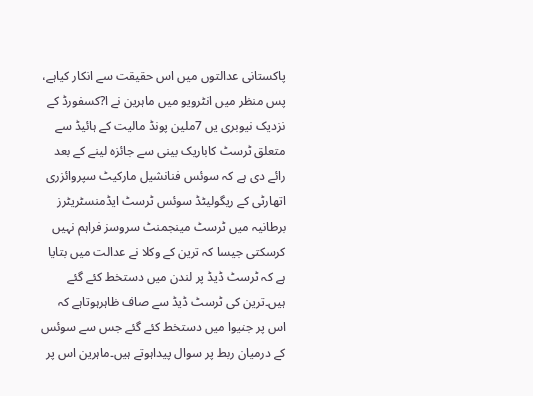پاکستانی عدالتوں میں اس حقیقت سے انکار کیاہے، پس منظر میں انٹرویو میں ماہرین نے ا?کسفورڈ کے نزدیک نیوبری یں 7ملین پونڈ مالیت کے ہائیڈ سے متعلق ٹرسٹ کاباریک بینی سے جائزہ لینے کے بعد رائے دی ہے کہ سوئس فنانشیل مارکیٹ سپروائزری اتھارٹی کے ریگولیٹڈ سوئس ٹرسٹ ایڈمنسٹریٹرز برطانیہ میں ٹرسٹ مینجمنٹ سروسز فراہم نہیں کرسکتی جیسا کہ ترین کے وکلا نے عدالت میں بتایا ہے کہ ٹرسٹ ڈیڈ پر لندن میں دستخط کئے گئے ہیں۔ترین کی ٹرسٹ ڈیڈ سے صاف ظاہرہوتاہے کہ اس پر جنیوا میں دستخط کئے گئے جس سے سوئس کے درمیان ربط پر سوال پیداہوتے ہیں۔ماہرین اس پر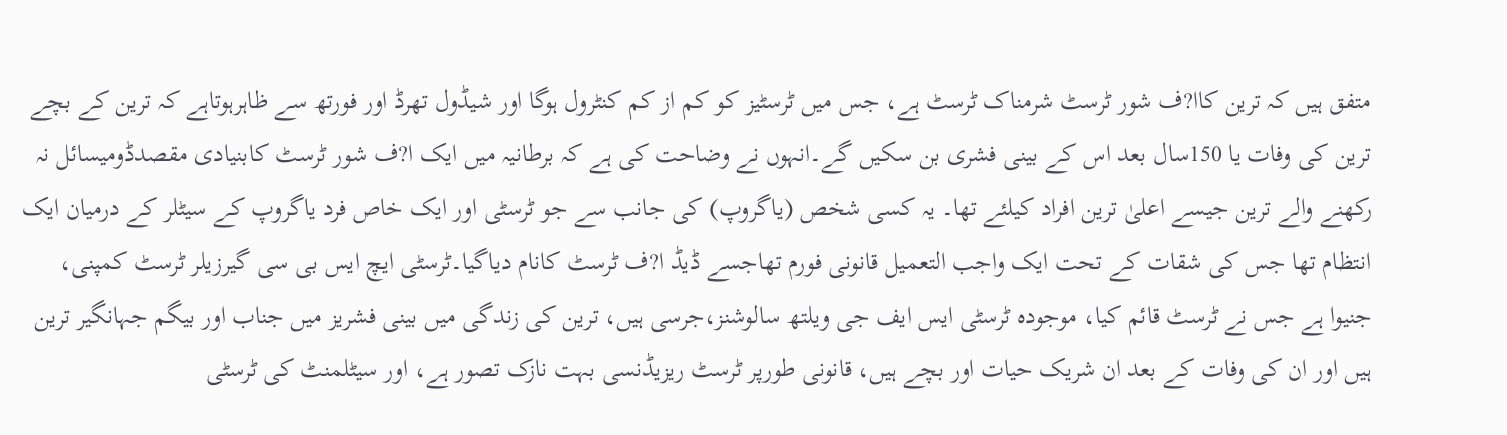متفق ہیں کہ ترین کاا?ف شور ٹرسٹ شرمناک ٹرسٹ ہے، جس میں ٹرسٹیز کو کم از کم کنٹرول ہوگا اور شیڈول تھرڈ اور فورتھ سے ظاہرہوتاہے کہ ترین کے بچے ترین کی وفات یا 150سال بعد اس کے بینی فشری بن سکیں گے۔انہوں نے وضاحت کی ہے کہ برطانیہ میں ایک ا?ف شور ٹرسٹ کابنیادی مقصدڈومیسائل نہ رکھنے والے ترین جیسے اعلیٰ ترین افراد کیلئے تھا۔ یہ کسی شخص (یاگروپ) کی جانب سے جو ٹرسٹی اور ایک خاص فرد یاگروپ کے سیٹلر کے درمیان ایک انتظام تھا جس کی شقات کے تحت ایک واجب التعمیل قانونی فورم تھاجسے ڈیڈ ا?ف ٹرسٹ کانام دیاگیا۔ٹرسٹی ایچ ایس بی سی گیرزیلر ٹرسٹ کمپنی، جنیوا ہے جس نے ٹرسٹ قائم کیا، موجودہ ٹرسٹی ایس ایف جی ویلتھ سالوشنز،جرسی ہیں، ترین کی زندگی میں بینی فشریز میں جناب اور بیگم جہانگیر ترین ہیں اور ان کی وفات کے بعد ان شریک حیات اور بچے ہیں، قانونی طورپر ٹرسٹ ریزیڈنسی بہت نازک تصور ہے، اور سیٹلمنٹ کی ٹرسٹی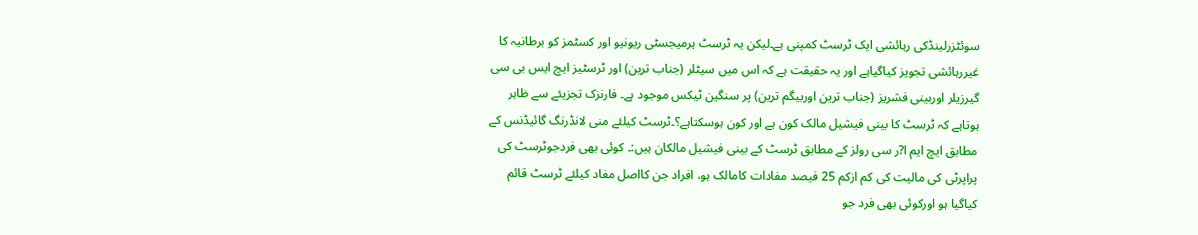سوئٹزرلینڈکی رہائشی ایک ٹرسٹ کمپنی ہے۔لیکن یہ ٹرسٹ ہرمیجسٹی ریونیو اور کسٹمز کو برطانیہ کا غیررہائشی تجویز کیاگیاہے اور یہ حقیقت ہے کہ اس میں سیٹلر (جناب ترین) اور ٹرسٹیز ایچ ایس بی سی گیرزیلر اوربینی فشریز (جناب ترین اوربیگم ترین) پر سنگین ٹیکس موجود ہے۔ فارنزک تجزیئے سے ظاہر ہوتاہے کہ ٹرسٹ کا بینی فیشیل مالک کون ہے اور کون ہوسکتاہے؟۔ٹرسٹ کیلئے منی لانڈرنگ گائیڈنس کے مطابق ایچ ایم ا?ر سی رولز کے مطابق ٹرسٹ کے بینی فیشیل مالکان ہیں:۔ کوئی بھی فردجوٹرسٹ کی پراپرٹی کی مالیت کی کم ازکم 25 فیصد مفادات کامالک ہو، افراد جن کااصل مفاد کیلئے ٹرسٹ قائم کیاگیا ہو اورکوئی بھی فرد جو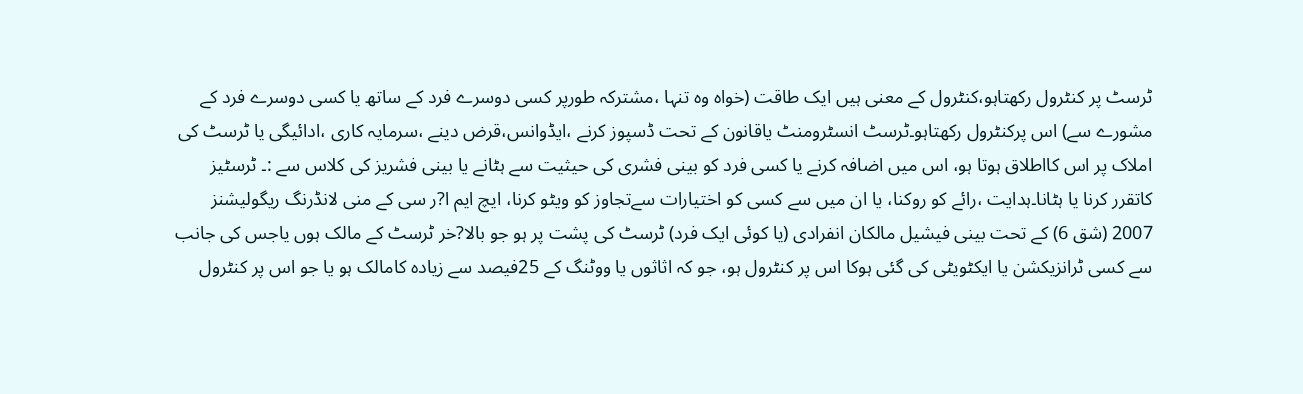ٹرسٹ پر کنٹرول رکھتاہو،کنٹرول کے معنی ہیں ایک طاقت (خواہ وہ تنہا ،مشترکہ طورپر کسی دوسرے فرد کے ساتھ یا کسی دوسرے فرد کے مشورے سے) اس پرکنٹرول رکھتاہو۔ٹرسٹ انسٹرومنٹ یاقانون کے تحت ڈسپوز کرنے ،ایڈوانس،قرض دینے ،سرمایہ کاری ،ادائیگی یا ٹرسٹ کی املاک پر اس کااطلاق ہوتا ہو، اس میں اضافہ کرنے یا کسی فرد کو بینی فشری کی حیثیت سے ہٹانے یا بینی فشریز کی کلاس سے :۔ ٹرسٹیز کاتقرر کرنا یا ہٹانا۔ہدایت ،رائے کو روکنا، یا ان میں سے کسی کو اختیارات سےتجاوز کو ویٹو کرنا، ایچ ایم ا?ر سی کے منی لانڈرنگ ریگولیشنز 2007 (شق 6) کے تحت بینی فیشیل مالکان انفرادی (یا کوئی ایک فرد) ٹرسٹ کی پشت پر ہو جو بالا?خر ٹرسٹ کے مالک ہوں یاجس کی جانب سے کسی ٹرانزیکشن یا ایکٹویٹی کی گئی ہوکا اس پر کنٹرول ہو، جو کہ اثاثوں یا ووٹنگ کے 25فیصد سے زیادہ کامالک ہو یا جو اس پر کنٹرول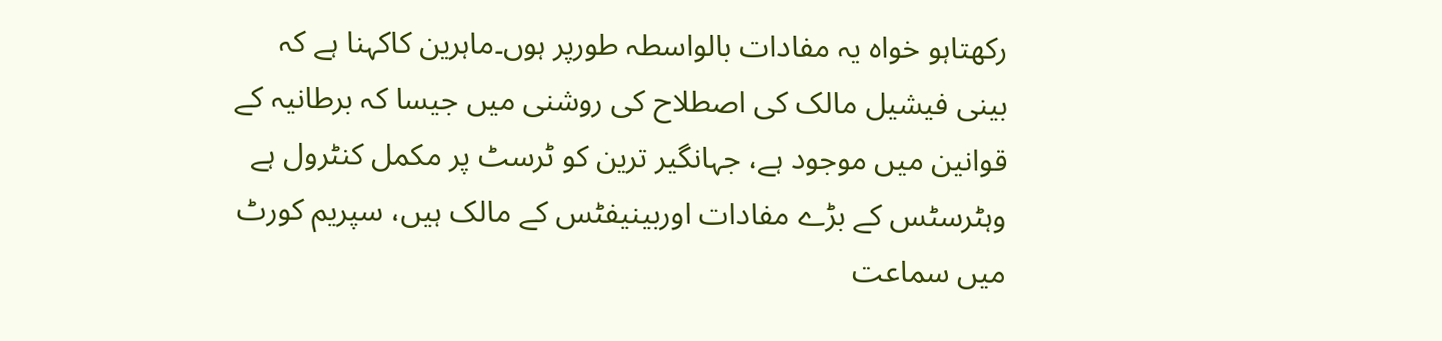رکھتاہو خواہ یہ مفادات بالواسطہ طورپر ہوں۔ماہرین کاکہنا ہے کہ بینی فیشیل مالک کی اصطلاح کی روشنی میں جیسا کہ برطانیہ کے قوانین میں موجود ہے، جہانگیر ترین کو ٹرسٹ پر مکمل کنٹرول ہے وہٹرسٹس کے بڑے مفادات اوربینیفٹس کے مالک ہیں، سپریم کورٹ میں سماعت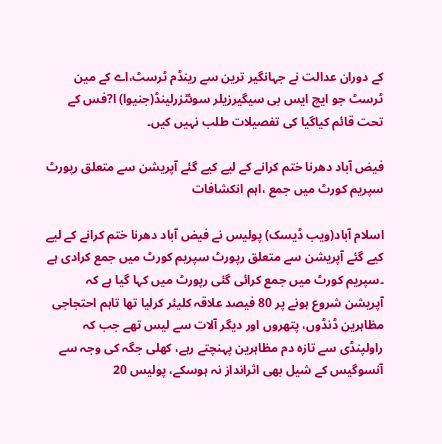کے دوران عدالت نے جہانگیر ترین سے رینڈم ٹرسٹ،اے کے مین ٹرسٹ جو ایچ ایس بی سیگیرزیلر سوئٹزرلینڈ(جنیوا) ا?فس کے تحت قائم کیاگیا کی تفصیلات طلب نہیں کیں۔

فیض آباد دھرنا ختم کرانے کے لیے کیے گئے آپریشن سے متعلق رپورٹ سپریم کورٹ میں جمع ،اہم انکشافات

اسلام آباد(ویب ڈیسک) پولیس نے فیض آباد دھرنا ختم کرانے کے لیے کیے گئے آپریشن سے متعلق رپورٹ سپریم کورٹ میں جمع کرادی ہے ۔سپریم کورٹ میں جمع کرائی گئی رپورٹ میں کہا گیا ہے کہ آپریشن شروع ہونے پر 80 فیصد علاقہ کلیئر کرلیا تھا تاہم احتجاجی مظاہرین ڈنڈوں، پتھروں اور دیگر آلات سے لیس تھے جب کہ راولپنڈی سے تازہ دم مظاہرین پہنچتے رہے، کھلی جگہ کی وجہ سے آنسوگیس کے شیل بھی اثرانداز نہ ہوسکے، پولیس 20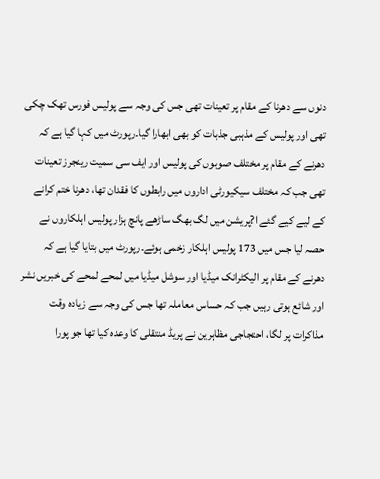دنوں سے دھرنا کے مقام پر تعینات تھی جس کی وجہ سے پولیس فورس تھک چکی تھی اور پولیس کے مذہبی جذبات کو بھی ابھارا گیا۔رپورٹ میں کہا گیا ہے کہ دھرنے کے مقام پر مختلف صوبوں کی پولیس اور ایف سی سمیت رینجرز تعینات تھی جب کہ مختلف سیکیورٹی اداروں میں رابطوں کا فقدان تھا، دھرنا ختم کرانے کے لیے کیے گئے ا?پریشن میں لگ بھگ ساڑھے پانچ ہزار پولیس اہلکاروں نے حصہ لیا جس میں 173 پولیس اہلکار زخمی ہوئے۔رپورٹ میں بتایا گیا ہے کہ دھرنے کے مقام پر الیکٹرانک میڈیا اور سوشل میڈیا میں لمحے لمحے کی خبریں نشر اور شائع ہوتی رہیں جب کہ حساس معاملہ تھا جس کی وجہ سے زیادہ وقت مذاکرات پر لگا، احتجاجی مظاہرین نے پریڈ منتقلی کا وعدہ کیا تھا جو پورا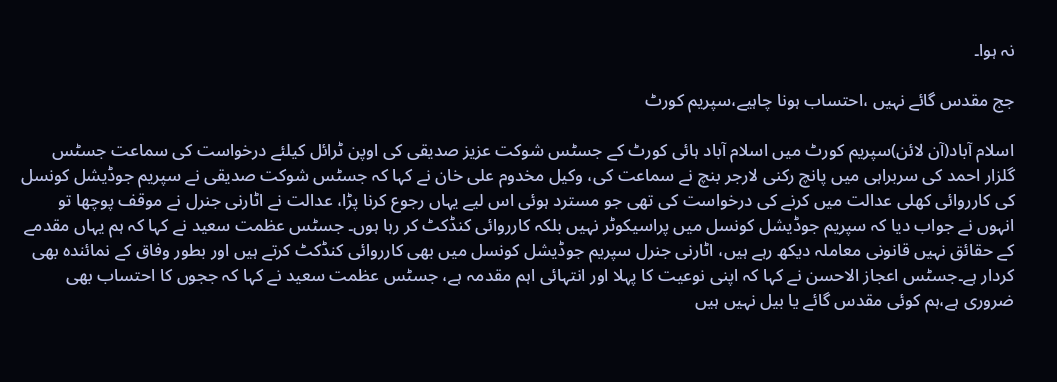نہ ہوا۔

جج مقدس گائے نہیں ،احتساب ہونا چاہیے،سپریم کورٹ

اسلام آباد(آن لائن)سپریم کورٹ میں اسلام آباد ہائی کورٹ کے جسٹس شوکت عزیز صدیقی کی اوپن ٹرائل کیلئے درخواست کی سماعت جسٹس گلزار احمد کی سربراہی میں پانچ رکنی لارجر بنچ نے سماعت کی، وکیل مخدوم علی خان نے کہا کہ جسٹس شوکت صدیقی نے سپریم جوڈیشل کونسل کی کارروائی کھلی عدالت میں کرنے کی درخواست کی تھی جو مسترد ہوئی اس لیے یہاں رجوع کرنا پڑا، عدالت نے اٹارنی جنرل نے موقف پوچھا تو انہوں نے جواب دیا کہ سپریم جوڈیشل کونسل میں پراسیکوٹر نہیں بلکہ کارروائی کنڈکٹ کر رہا ہوں۔ جسٹس عظمت سعید نے کہا کہ ہم یہاں مقدمے کے حقائق نہیں قانونی معاملہ دیکھ رہے ہیں، اٹارنی جنرل سپریم جوڈیشل کونسل میں بھی کارروائی کنڈکٹ کرتے ہیں اور بطور وفاق کے نمائندہ بھی کردار ہے۔جسٹس اعجاز الاحسن نے کہا کہ اپنی نوعیت کا پہلا اور انتہائی اہم مقدمہ ہے، جسٹس عظمت سعید نے کہا کہ ججوں کا احتساب بھی ضروری ہے،ہم کوئی مقدس گائے یا بیل نہیں ہیں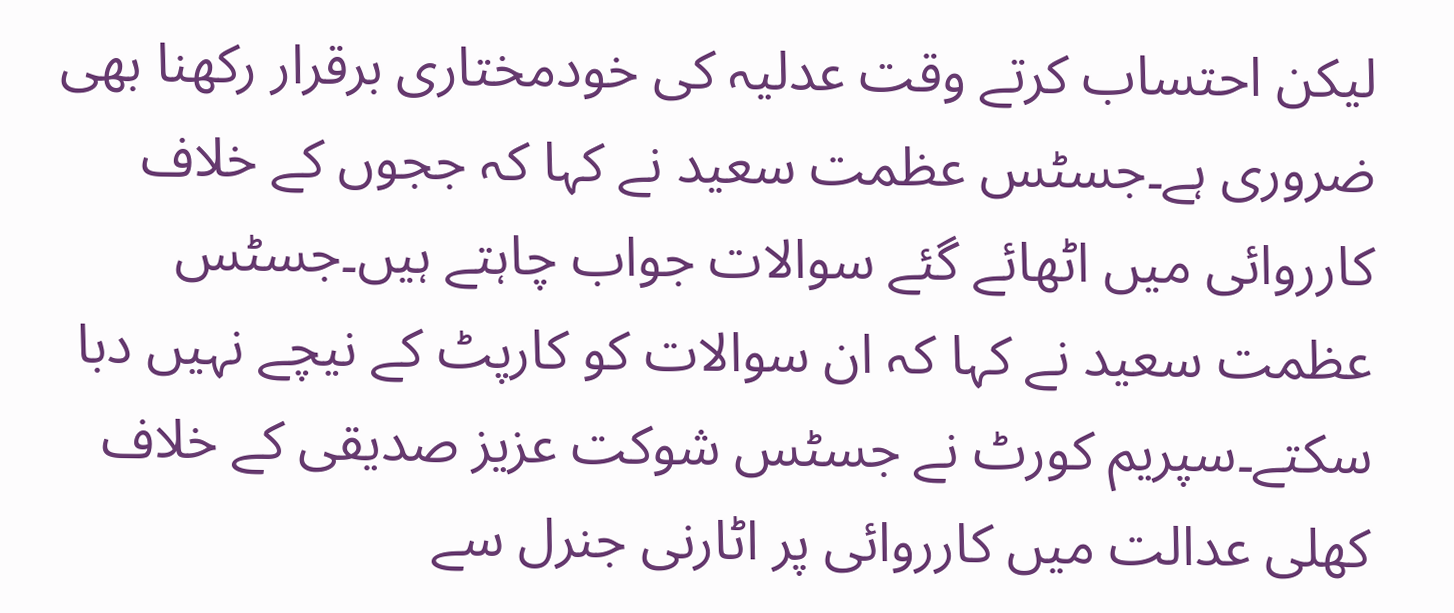لیکن احتساب کرتے وقت عدلیہ کی خودمختاری برقرار رکھنا بھی ضروری ہے۔جسٹس عظمت سعید نے کہا کہ ججوں کے خلاف کارروائی میں اٹھائے گئے سوالات جواب چاہتے ہیں۔جسٹس عظمت سعید نے کہا کہ ان سوالات کو کارپٹ کے نیچے نہیں دبا سکتے۔سپریم کورٹ نے جسٹس شوکت عزیز صدیقی کے خلاف کھلی عدالت میں کارروائی پر اٹارنی جنرل سے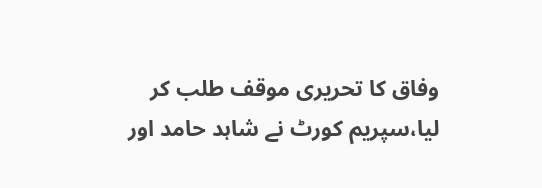وفاق کا تحریری موقف طلب کر لیا،سپریم کورٹ نے شاہد حامد اور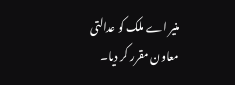منیر اے ملک کو عدالتی معاون مقرر کر دیا۔